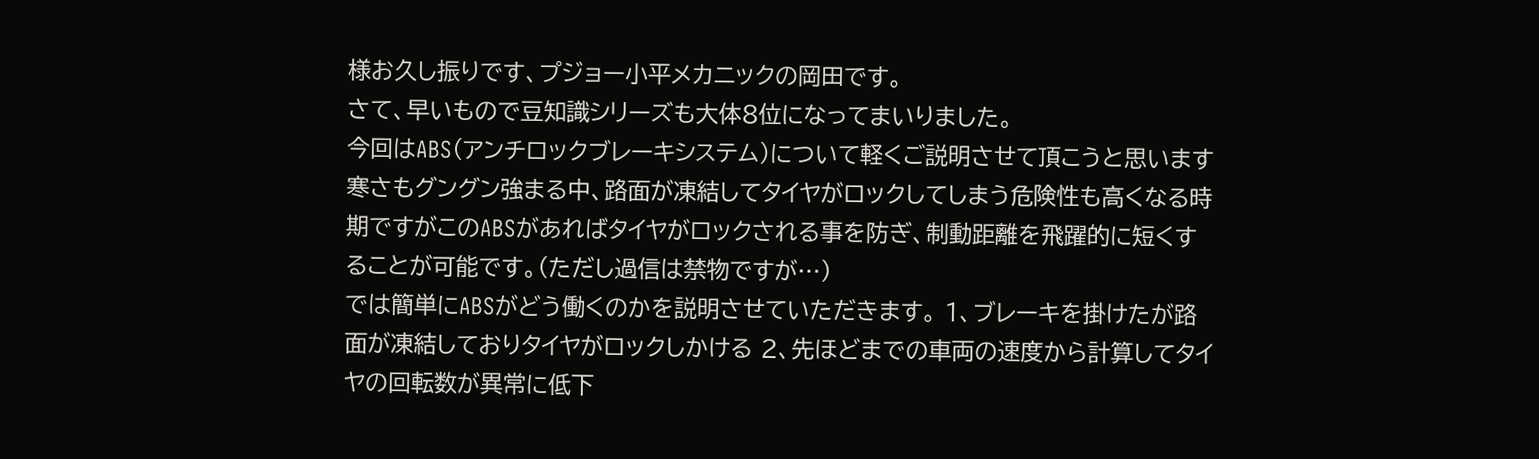様お久し振りです、プジョー小平メカニックの岡田です。
さて、早いもので豆知識シリーズも大体8位になってまいりました。
今回はABS(アンチロックブレーキシステム)について軽くご説明させて頂こうと思います
寒さもグングン強まる中、路面が凍結してタイヤがロックしてしまう危険性も高くなる時期ですがこのABSがあればタイヤがロックされる事を防ぎ、制動距離を飛躍的に短くすることが可能です。(ただし過信は禁物ですが…)
では簡単にABSがどう働くのかを説明させていただきます。 1、ブレーキを掛けたが路面が凍結しておりタイヤがロックしかける 2、先ほどまでの車両の速度から計算してタイヤの回転数が異常に低下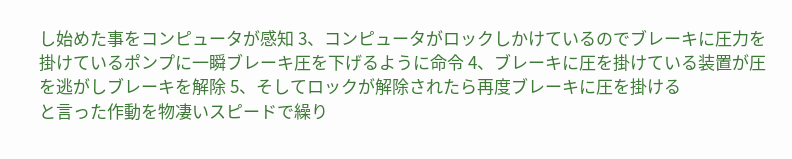し始めた事をコンピュータが感知 3、コンピュータがロックしかけているのでブレーキに圧力を掛けているポンプに一瞬ブレーキ圧を下げるように命令 4、ブレーキに圧を掛けている装置が圧を逃がしブレーキを解除 5、そしてロックが解除されたら再度ブレーキに圧を掛ける
と言った作動を物凄いスピードで繰り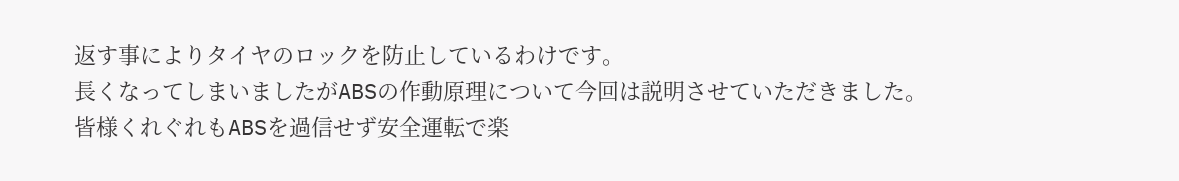返す事によりタイヤのロックを防止しているわけです。
長くなってしまいましたがABSの作動原理について今回は説明させていただきました。
皆様くれぐれもABSを過信せず安全運転で楽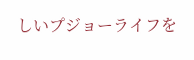しいプジョーライフを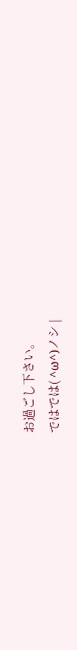お過ごし下さい。
ではでは( ^ω^)ノシ |